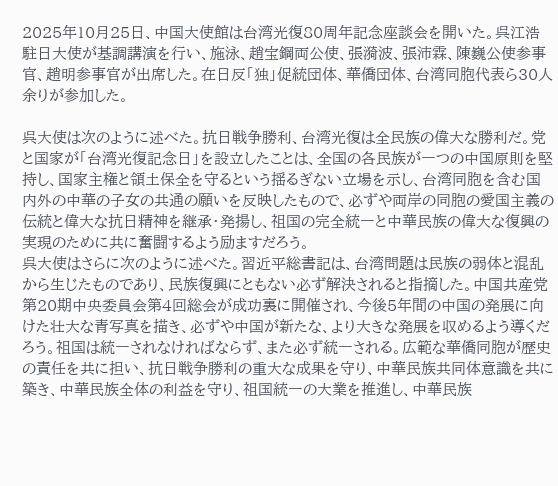2025年10月25日、中国大使館は台湾光復80周年記念座談会を開いた。呉江浩駐日大使が基調講演を行い、施泳、趙宝鋼両公使、張漪波、張沛霖、陳巍公使参事官、趙明参事官が出席した。在日反「独」促統団体、華僑団体、台湾同胞代表ら30人余りが参加した。

呉大使は次のように述べた。抗日戦争勝利、台湾光復は全民族の偉大な勝利だ。党と国家が「台湾光復記念日」を設立したことは、全国の各民族が一つの中国原則を堅持し、国家主権と領土保全を守るという揺るぎない立場を示し、台湾同胞を含む国内外の中華の子女の共通の願いを反映したもので、必ずや両岸の同胞の愛国主義の伝統と偉大な抗日精神を継承・発揚し、祖国の完全統一と中華民族の偉大な復興の実現のために共に奮闘するよう励ますだろう。
呉大使はさらに次のように述べた。習近平総書記は、台湾問題は民族の弱体と混乱から生じたものであり、民族復興にともない必ず解決されると指摘した。中国共産党第20期中央委員会第4回総会が成功裏に開催され、今後5年間の中国の発展に向けた壮大な青写真を描き、必ずや中国が新たな、より大きな発展を収めるよう導くだろう。祖国は統一されなければならず、また必ず統一される。広範な華僑同胞が歴史の責任を共に担い、抗日戦争勝利の重大な成果を守り、中華民族共同体意識を共に築き、中華民族全体の利益を守り、祖国統一の大業を推進し、中華民族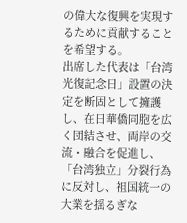の偉大な復興を実現するために貢献することを希望する。
出席した代表は「台湾光復記念日」設置の決定を断固として擁護し、在日華僑同胞を広く団結させ、両岸の交流・融合を促進し、「台湾独立」分裂行為に反対し、祖国統一の大業を揺るぎな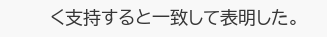く支持すると一致して表明した。